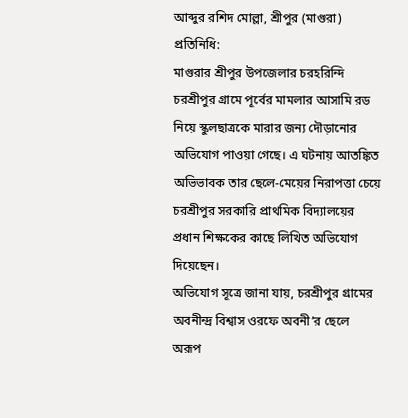আব্দুর রশিদ মোল্লা, শ্রীপুর (মাগুরা) প্রতিনিধি:
মাগুরার শ্রীপুর উপজেলার চরহরিন্দি চরশ্রীপুর গ্রামে পূর্বের মামলার আসামি রড নিয়ে স্কুলছাত্রকে মারার জন্য দৌড়ানোর অভিযোগ পাওয়া গেছে। এ ঘটনায় আতঙ্কিত অভিভাবক তার ছেলে-মেয়ের নিরাপত্তা চেয়ে চরশ্রীপুর সরকারি প্রাথমিক বিদ্যালয়ের প্রধান শিক্ষকের কাছে লিখিত অভিযোগ দিয়েছেন।
অভিযোগ সূত্রে জানা যায়, চরশ্রীপুর গ্রামের অবনীন্দ্র বিশ্বাস ওরফে অবনী’র ছেলে অরূপ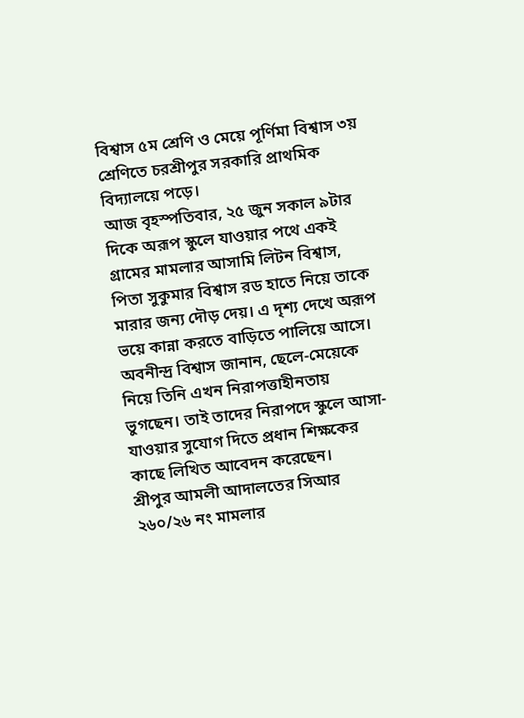বিশ্বাস ৫ম শ্রেণি ও মেয়ে পূর্ণিমা বিশ্বাস ৩য় শ্রেণিতে চরশ্রীপুর সরকারি প্রাথমিক বিদ্যালয়ে পড়ে।
আজ বৃহস্পতিবার, ২৫ জুন সকাল ৯টার দিকে অরূপ স্কুলে যাওয়ার পথে একই গ্রামের মামলার আসামি লিটন বিশ্বাস, পিতা সুকুমার বিশ্বাস রড হাতে নিয়ে তাকে মারার জন্য দৌড় দেয়। এ দৃশ্য দেখে অরূপ ভয়ে কান্না করতে বাড়িতে পালিয়ে আসে।
অবনীন্দ্র বিশ্বাস জানান, ছেলে-মেয়েকে নিয়ে তিনি এখন নিরাপত্তাহীনতায় ভুগছেন। তাই তাদের নিরাপদে স্কুলে আসা-যাওয়ার সুযোগ দিতে প্রধান শিক্ষকের কাছে লিখিত আবেদন করেছেন।
শ্রীপুর আমলী আদালতের সিআর ২৬০/২৬ নং মামলার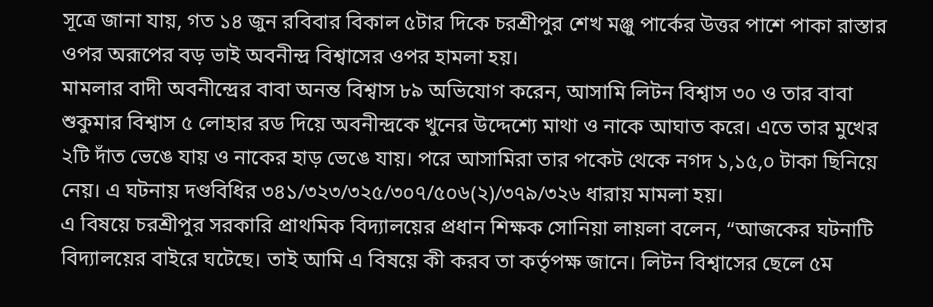সূত্রে জানা যায়, গত ১৪ জুন রবিবার বিকাল ৫টার দিকে চরশ্রীপুর শেখ মঞ্জু পার্কের উত্তর পাশে পাকা রাস্তার ওপর অরূপের বড় ভাই অবনীন্দ্র বিশ্বাসের ওপর হামলা হয়।
মামলার বাদী অবনীন্দ্রের বাবা অনন্ত বিশ্বাস ৮৯ অভিযোগ করেন, আসামি লিটন বিশ্বাস ৩০ ও তার বাবা শুকুমার বিশ্বাস ৫ লোহার রড দিয়ে অবনীন্দ্রকে খুনের উদ্দেশ্যে মাথা ও নাকে আঘাত করে। এতে তার মুখের ২টি দাঁত ভেঙে যায় ও নাকের হাড় ভেঙে যায়। পরে আসামিরা তার পকেট থেকে নগদ ১,১৫,০ টাকা ছিনিয়ে নেয়। এ ঘটনায় দণ্ডবিধির ৩৪১/৩২৩/৩২৫/৩০৭/৫০৬(২)/৩৭৯/৩২৬ ধারায় মামলা হয়।
এ বিষয়ে চরশ্রীপুর সরকারি প্রাথমিক বিদ্যালয়ের প্রধান শিক্ষক সোনিয়া লায়লা বলেন, “আজকের ঘটনাটি বিদ্যালয়ের বাইরে ঘটেছে। তাই আমি এ বিষয়ে কী করব তা কর্তৃপক্ষ জানে। লিটন বিশ্বাসের ছেলে ৫ম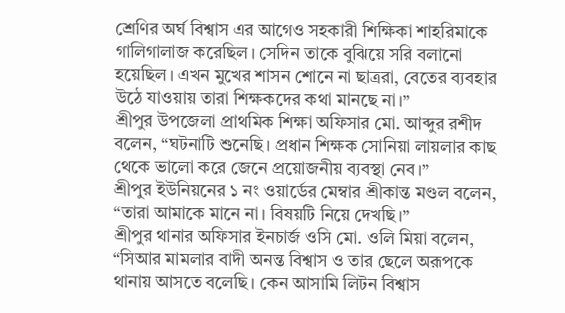শ্রেণির অর্ঘ বিশ্বাস এর আগেও সহকারী শিক্ষিকা শাহরিমাকে গালিগালাজ করেছিল। সেদিন তাকে বুঝিয়ে সরি বলানো হয়েছিল। এখন মুখের শাসন শোনে না ছাত্ররা, বেতের ব্যবহার উঠে যাওয়ায় তারা শিক্ষকদের কথা মানছে না।”
শ্রীপুর উপজেলা প্রাথমিক শিক্ষা অফিসার মো. আব্দুর রশীদ বলেন, “ঘটনাটি শুনেছি। প্রধান শিক্ষক সোনিয়া লায়লার কাছ থেকে ভালো করে জেনে প্রয়োজনীয় ব্যবস্থা নেব।”
শ্রীপুর ইউনিয়নের ১ নং ওয়ার্ডের মেম্বার শ্রীকান্ত মণ্ডল বলেন, “তারা আমাকে মানে না। বিষয়টি নিয়ে দেখছি।”
শ্রীপুর থানার অফিসার ইনচার্জ ওসি মো. ওলি মিয়া বলেন, “সিআর মামলার বাদী অনন্ত বিশ্বাস ও তার ছেলে অরূপকে থানায় আসতে বলেছি। কেন আসামি লিটন বিশ্বাস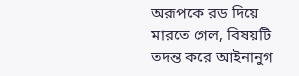অরূপকে রড দিয়ে মারতে গেল, বিষয়টি তদন্ত করে আইনানুগ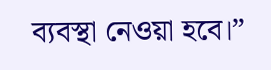ব্যবস্থা নেওয়া হবে।”